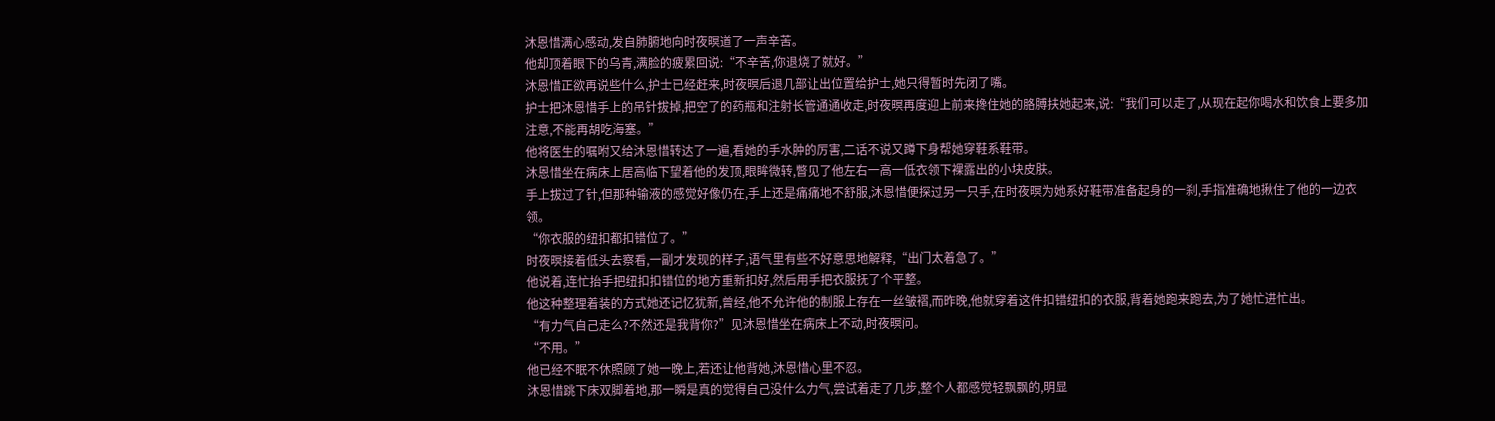沐恩惜满心感动,发自肺腑地向时夜暝道了一声辛苦。
他却顶着眼下的乌青,满脸的疲累回说:“不辛苦,你退烧了就好。”
沐恩惜正欲再说些什么,护士已经赶来,时夜暝后退几部让出位置给护士,她只得暂时先闭了嘴。
护士把沐恩惜手上的吊针拔掉,把空了的药瓶和注射长管通通收走,时夜暝再度迎上前来搀住她的胳膊扶她起来,说:“我们可以走了,从现在起你喝水和饮食上要多加注意,不能再胡吃海塞。”
他将医生的嘱咐又给沐恩惜转达了一遍,看她的手水肿的厉害,二话不说又蹲下身帮她穿鞋系鞋带。
沐恩惜坐在病床上居高临下望着他的发顶,眼眸微转,瞥见了他左右一高一低衣领下裸露出的小块皮肤。
手上拔过了针,但那种输液的感觉好像仍在,手上还是痛痛地不舒服,沐恩惜便探过另一只手,在时夜暝为她系好鞋带准备起身的一刹,手指准确地揪住了他的一边衣领。
“你衣服的纽扣都扣错位了。”
时夜暝接着低头去察看,一副才发现的样子,语气里有些不好意思地解释,“出门太着急了。”
他说着,连忙抬手把纽扣扣错位的地方重新扣好,然后用手把衣服抚了个平整。
他这种整理着装的方式她还记忆犹新,曾经,他不允许他的制服上存在一丝皱褶,而昨晚,他就穿着这件扣错纽扣的衣服,背着她跑来跑去,为了她忙进忙出。
“有力气自己走么?不然还是我背你?”见沐恩惜坐在病床上不动,时夜暝问。
“不用。”
他已经不眠不休照顾了她一晚上,若还让他背她,沐恩惜心里不忍。
沐恩惜跳下床双脚着地,那一瞬是真的觉得自己没什么力气,尝试着走了几步,整个人都感觉轻飘飘的,明显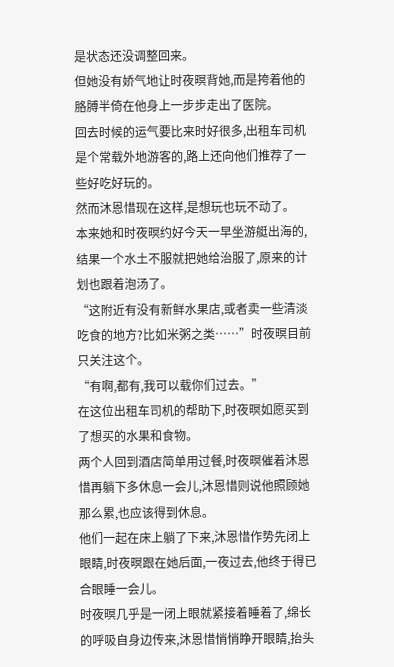是状态还没调整回来。
但她没有娇气地让时夜暝背她,而是挎着他的胳膊半倚在他身上一步步走出了医院。
回去时候的运气要比来时好很多,出租车司机是个常载外地游客的,路上还向他们推荐了一些好吃好玩的。
然而沐恩惜现在这样,是想玩也玩不动了。
本来她和时夜暝约好今天一早坐游艇出海的,结果一个水土不服就把她给治服了,原来的计划也跟着泡汤了。
“这附近有没有新鲜水果店,或者卖一些清淡吃食的地方?比如米粥之类……”时夜暝目前只关注这个。
“有啊,都有,我可以载你们过去。”
在这位出租车司机的帮助下,时夜暝如愿买到了想买的水果和食物。
两个人回到酒店简单用过餐,时夜暝催着沐恩惜再躺下多休息一会儿,沐恩惜则说他照顾她那么累,也应该得到休息。
他们一起在床上躺了下来,沐恩惜作势先闭上眼睛,时夜暝跟在她后面,一夜过去,他终于得已合眼睡一会儿。
时夜暝几乎是一闭上眼就紧接着睡着了,绵长的呼吸自身边传来,沐恩惜悄悄睁开眼睛,抬头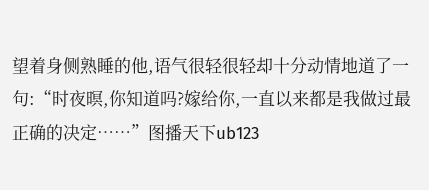望着身侧熟睡的他,语气很轻很轻却十分动情地道了一句:“时夜暝,你知道吗?嫁给你,一直以来都是我做过最正确的决定……”图播天下ub123